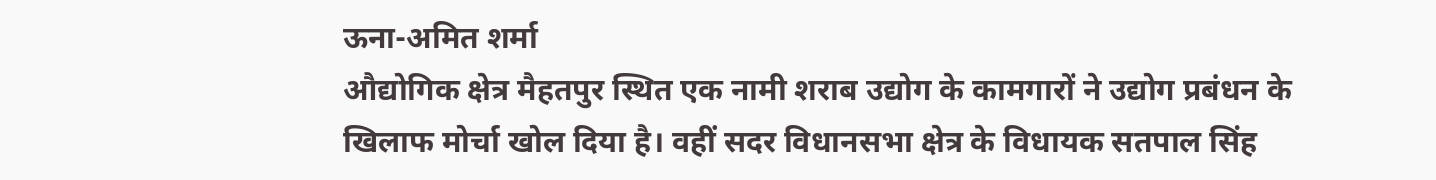ऊना-अमित शर्मा
औद्योगिक क्षेत्र मैहतपुर स्थित एक नामी शराब उद्योग के कामगारों ने उद्योग प्रबंधन के खिलाफ मोर्चा खोल दिया है। वहीं सदर विधानसभा क्षेत्र के विधायक सतपाल सिंह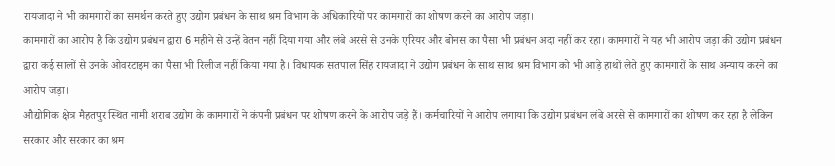रायजादा ने भी कामगारों का समर्थन करते हुए उद्योग प्रबंधन के साथ श्रम विभाग के अधिकारियों पर कामगारों का शोषण करने का आरोप जड़ा।
कामगारों का आरोप है कि उद्योग प्रबंधन द्वारा 6 महीने से उन्हें वेतन नहीं दिया गया और लंबे अरसे से उनके एरियर और बोनस का पैसा भी प्रबंधन अदा नहीं कर रहा। कामगारों ने यह भी आरोप जड़ा की उद्योग प्रबंधन द्वारा कई सालों से उनके ओवरटाइम का पैसा भी रिलीज नहीं किया गया है। विधायक सतपाल सिंह रायजादा ने उद्योग प्रबंधन के साथ साथ श्रम विभाग को भी आड़े हाथों लेते हुए कामगारों के साथ अन्याय करने का आरोप जड़ा।
औद्योगिक क्षेत्र मैहतपुर स्थित नामी शराब उद्योग के कामगारों ने कंपनी प्रबंधन पर शोषण करने के आरोप जड़े हैं। कर्मचारियों ने आरोप लगाया कि उद्योग प्रबंधन लंबे अरसे से कामगारों का शोषण कर रहा है लेकिन सरकार और सरकार का श्रम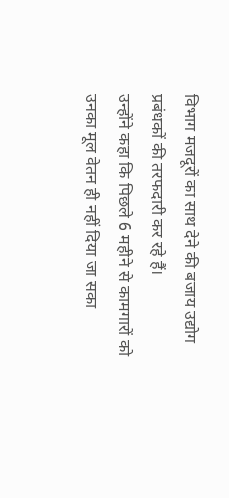विभाग मजदूरों का साथ देने की बजाय उद्योग प्रबंधकों की तरफदारी कर रहे हैं।
उन्होंने कहा कि पिछले 6 महीने से कामगारों को उनका मूल वेतन ही नहीं दिया जा सका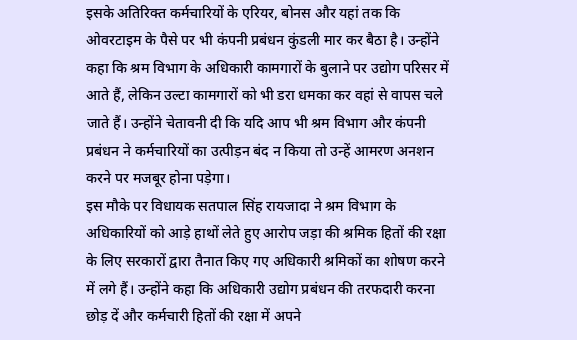इसके अतिरिक्त कर्मचारियों के एरियर, बोनस और यहां तक कि ओवरटाइम के पैसे पर भी कंपनी प्रबंधन कुंडली मार कर बैठा है। उन्होंने कहा कि श्रम विभाग के अधिकारी कामगारों के बुलाने पर उद्योग परिसर में आते हैं, लेकिन उल्टा कामगारों को भी डरा धमका कर वहां से वापस चले जाते हैं। उन्होंने चेतावनी दी कि यदि आप भी श्रम विभाग और कंपनी प्रबंधन ने कर्मचारियों का उत्पीड़न बंद न किया तो उन्हें आमरण अनशन करने पर मजबूर होना पड़ेगा।
इस मौके पर विधायक सतपाल सिंह रायजादा ने श्रम विभाग के अधिकारियों को आड़े हाथों लेते हुए आरोप जड़ा की श्रमिक हितों की रक्षा के लिए सरकारों द्वारा तैनात किए गए अधिकारी श्रमिकों का शोषण करने में लगे हैं। उन्होंने कहा कि अधिकारी उद्योग प्रबंधन की तरफदारी करना छोड़ दें और कर्मचारी हितों की रक्षा में अपने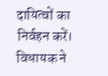दायित्वों का निर्वहन करें। विधायक ने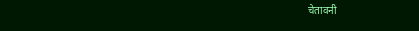चेतावनी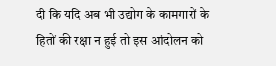दी कि यदि अब भी उद्योग के कामगारों के हितों की रक्षा न हुई तो इस आंदोलन को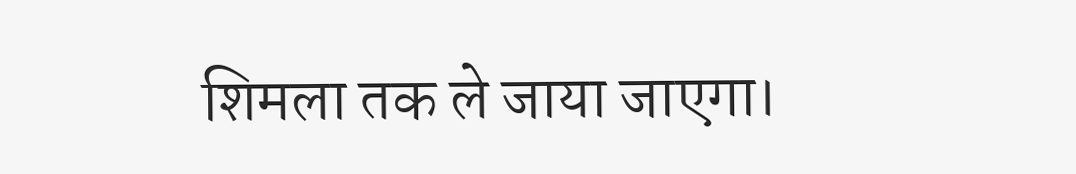शिमला तक ले जाया जाएगा।